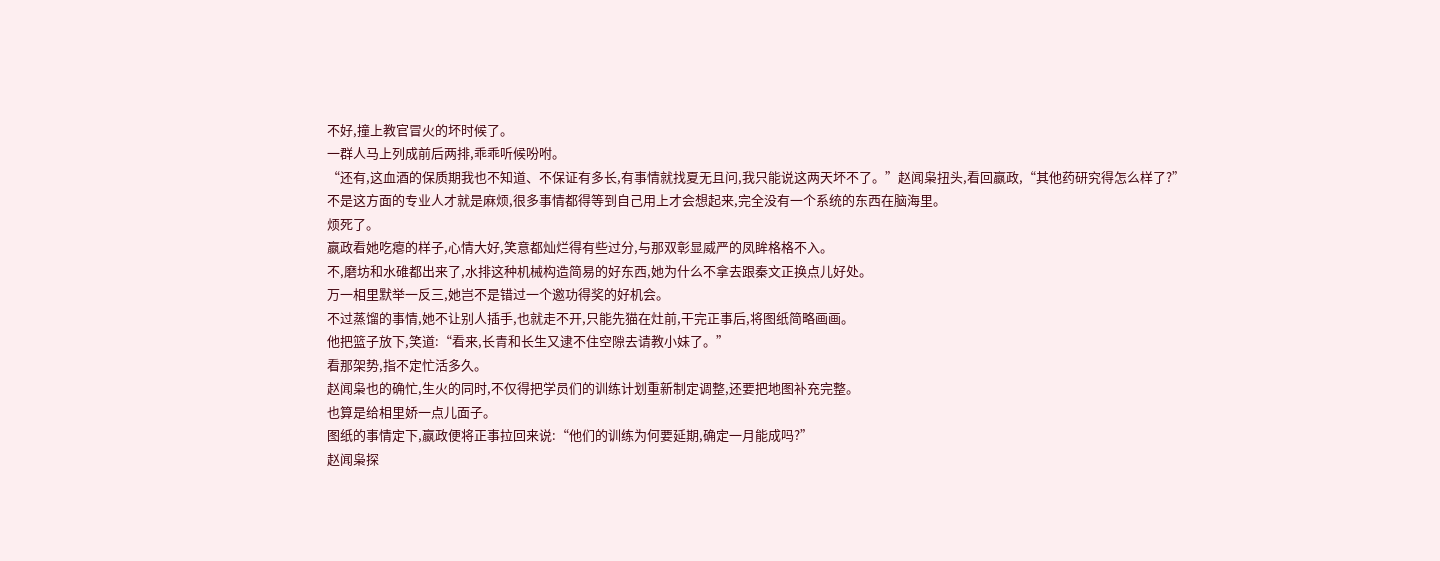不好,撞上教官冒火的坏时候了。
一群人马上列成前后两排,乖乖听候吩咐。
“还有,这血酒的保质期我也不知道、不保证有多长,有事情就找夏无且问,我只能说这两天坏不了。”赵闻枭扭头,看回嬴政,“其他药研究得怎么样了?”
不是这方面的专业人才就是麻烦,很多事情都得等到自己用上才会想起来,完全没有一个系统的东西在脑海里。
烦死了。
嬴政看她吃瘪的样子,心情大好,笑意都灿烂得有些过分,与那双彰显威严的凤眸格格不入。
不,磨坊和水碓都出来了,水排这种机械构造简易的好东西,她为什么不拿去跟秦文正换点儿好处。
万一相里默举一反三,她岂不是错过一个邀功得奖的好机会。
不过蒸馏的事情,她不让别人插手,也就走不开,只能先猫在灶前,干完正事后,将图纸简略画画。
他把篮子放下,笑道:“看来,长青和长生又逮不住空隙去请教小妹了。”
看那架势,指不定忙活多久。
赵闻枭也的确忙,生火的同时,不仅得把学员们的训练计划重新制定调整,还要把地图补充完整。
也算是给相里娇一点儿面子。
图纸的事情定下,嬴政便将正事拉回来说:“他们的训练为何要延期,确定一月能成吗?”
赵闻枭探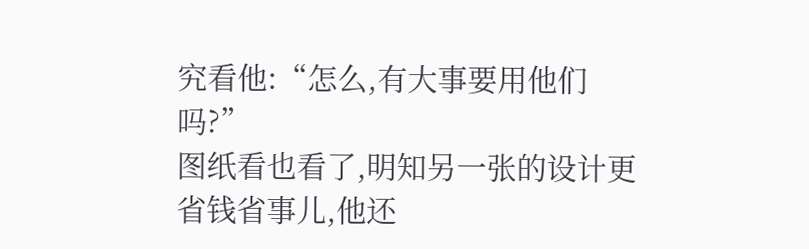究看他:“怎么,有大事要用他们吗?”
图纸看也看了,明知另一张的设计更省钱省事儿,他还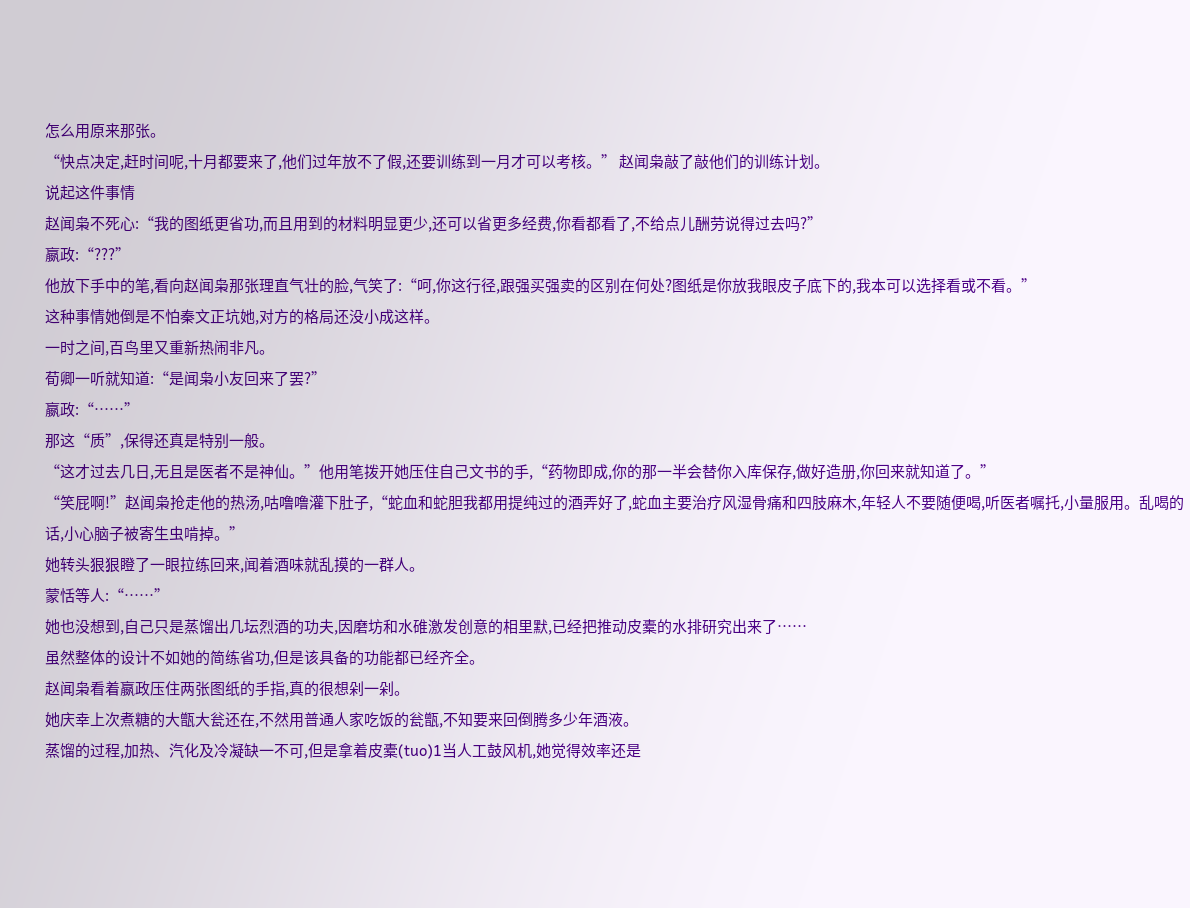怎么用原来那张。
“快点决定,赶时间呢,十月都要来了,他们过年放不了假,还要训练到一月才可以考核。” 赵闻枭敲了敲他们的训练计划。
说起这件事情
赵闻枭不死心:“我的图纸更省功,而且用到的材料明显更少,还可以省更多经费,你看都看了,不给点儿酬劳说得过去吗?”
嬴政:“???”
他放下手中的笔,看向赵闻枭那张理直气壮的脸,气笑了:“呵,你这行径,跟强买强卖的区别在何处?图纸是你放我眼皮子底下的,我本可以选择看或不看。”
这种事情她倒是不怕秦文正坑她,对方的格局还没小成这样。
一时之间,百鸟里又重新热闹非凡。
荀卿一听就知道:“是闻枭小友回来了罢?”
嬴政:“……”
那这“质”,保得还真是特别一般。
“这才过去几日,无且是医者不是神仙。”他用笔拨开她压住自己文书的手,“药物即成,你的那一半会替你入库保存,做好造册,你回来就知道了。”
“笑屁啊!”赵闻枭抢走他的热汤,咕噜噜灌下肚子,“蛇血和蛇胆我都用提纯过的酒弄好了,蛇血主要治疗风湿骨痛和四肢麻木,年轻人不要随便喝,听医者嘱托,小量服用。乱喝的话,小心脑子被寄生虫啃掉。”
她转头狠狠瞪了一眼拉练回来,闻着酒味就乱摸的一群人。
蒙恬等人:“……”
她也没想到,自己只是蒸馏出几坛烈酒的功夫,因磨坊和水碓激发创意的相里默,已经把推动皮橐的水排研究出来了……
虽然整体的设计不如她的简练省功,但是该具备的功能都已经齐全。
赵闻枭看着嬴政压住两张图纸的手指,真的很想剁一剁。
她庆幸上次煮糖的大甑大瓮还在,不然用普通人家吃饭的瓮甑,不知要来回倒腾多少年酒液。
蒸馏的过程,加热、汽化及冷凝缺一不可,但是拿着皮橐(tuo)1当人工鼓风机,她觉得效率还是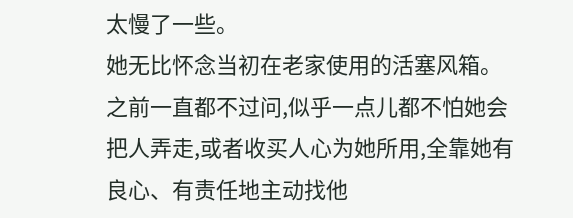太慢了一些。
她无比怀念当初在老家使用的活塞风箱。
之前一直都不过问,似乎一点儿都不怕她会把人弄走,或者收买人心为她所用,全靠她有良心、有责任地主动找他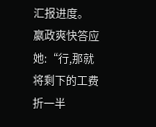汇报进度。
嬴政爽快答应她:“行,那就将剩下的工费折一半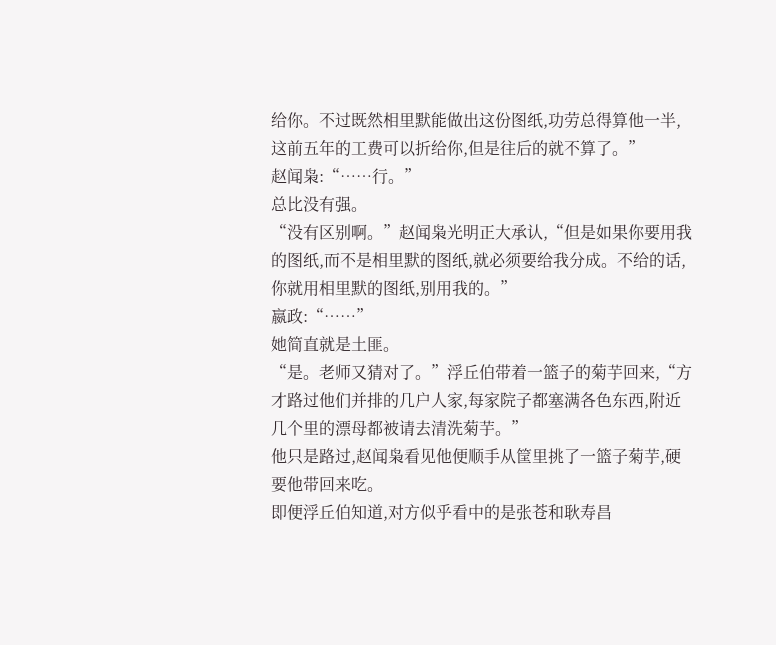给你。不过既然相里默能做出这份图纸,功劳总得算他一半,这前五年的工费可以折给你,但是往后的就不算了。”
赵闻枭:“……行。”
总比没有强。
“没有区别啊。”赵闻枭光明正大承认,“但是如果你要用我的图纸,而不是相里默的图纸,就必须要给我分成。不给的话,你就用相里默的图纸,别用我的。”
嬴政:“……”
她简直就是土匪。
“是。老师又猜对了。”浮丘伯带着一篮子的菊芋回来,“方才路过他们并排的几户人家,每家院子都塞满各色东西,附近几个里的漂母都被请去清洗菊芋。”
他只是路过,赵闻枭看见他便顺手从筐里挑了一篮子菊芋,硬要他带回来吃。
即便浮丘伯知道,对方似乎看中的是张苍和耿寿昌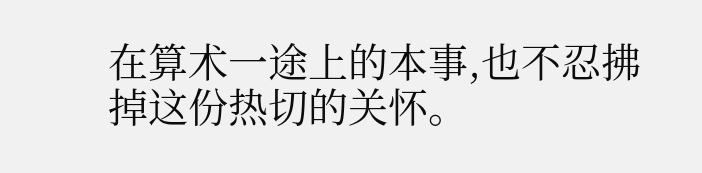在算术一途上的本事,也不忍拂掉这份热切的关怀。